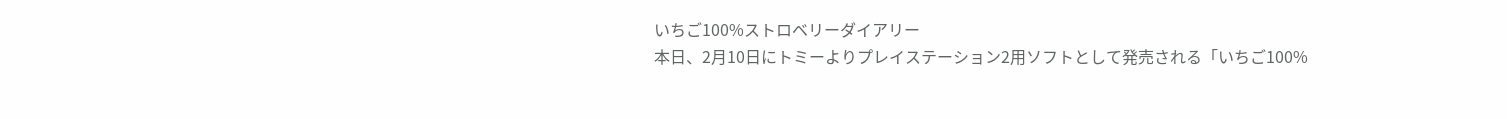いちご100%ストロベリーダイアリー
本日、2月10日にトミーよりプレイステーション2用ソフトとして発売される「いちご100%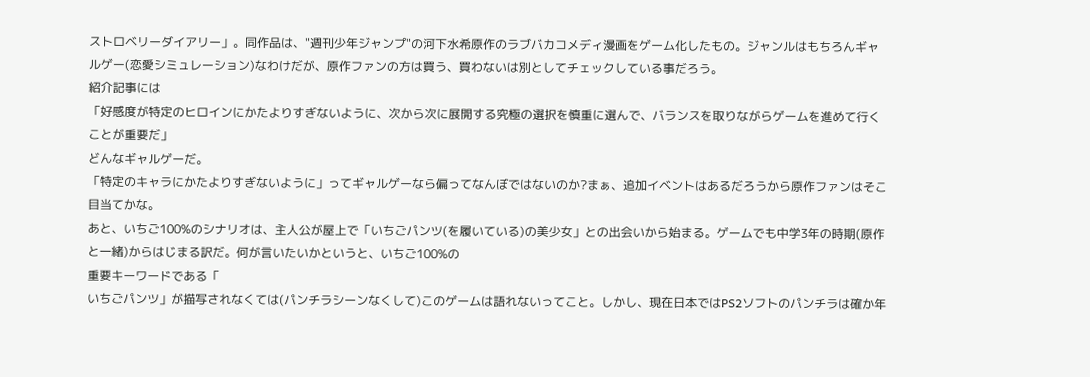ストロベリーダイアリー」。同作品は、"週刊少年ジャンプ"の河下水希原作のラブバカコメディ漫画をゲーム化したもの。ジャンルはもちろんギャルゲー(恋愛シミュレーション)なわけだが、原作ファンの方は買う、買わないは別としてチェックしている事だろう。
紹介記事には
「好感度が特定のヒロインにかたよりすぎないように、次から次に展開する究極の選択を慎重に選んで、バランスを取りながらゲームを進めて行くことが重要だ」
どんなギャルゲーだ。
「特定のキャラにかたよりすぎないように」ってギャルゲーなら偏ってなんぼではないのか?まぁ、追加イベントはあるだろうから原作ファンはそこ目当てかな。
あと、いちご100%のシナリオは、主人公が屋上で「いちごパンツ(を履いている)の美少女」との出会いから始まる。ゲームでも中学3年の時期(原作と一緒)からはじまる訳だ。何が言いたいかというと、いちご100%の
重要キーワードである「
いちごパンツ」が描写されなくては(パンチラシーンなくして)このゲームは語れないってこと。しかし、現在日本ではPS2ソフトのパンチラは確か年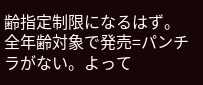齢指定制限になるはず。全年齢対象で発売=パンチラがない。よって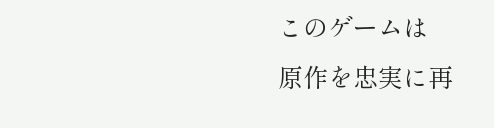このゲームは
原作を忠実に再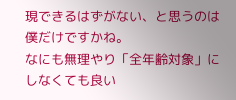現できるはずがない、と思うのは僕だけですかね。
なにも無理やり「全年齢対象」にしなくても良い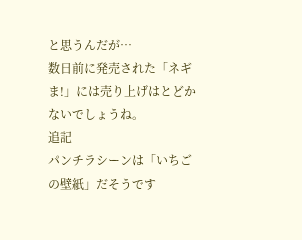と思うんだが…
数日前に発売された「ネギま!」には売り上げはとどかないでしょうね。
追記
パンチラシーンは「いちごの壁紙」だそうです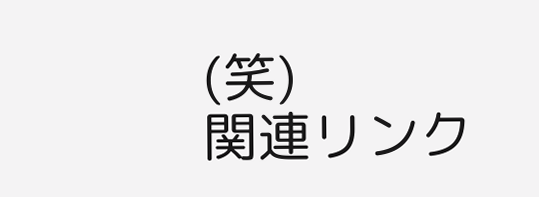(笑)
関連リンク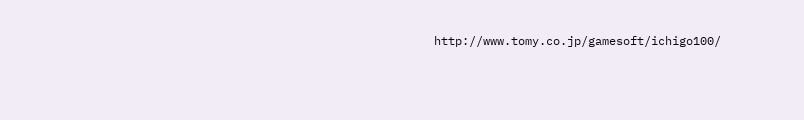http://www.tomy.co.jp/gamesoft/ichigo100/